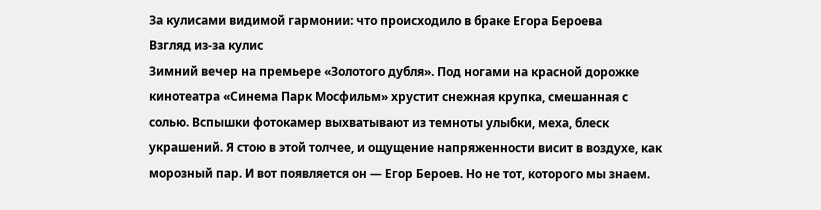За кулисами видимой гармонии: что происходило в браке Егора Бероева
Взгляд из-за кулис
Зимний вечер на премьере «Золотого дубля». Под ногами на красной дорожке кинотеатра «Синема Парк Мосфильм» хрустит снежная крупка, смешанная с солью. Вспышки фотокамер выхватывают из темноты улыбки, меха, блеск украшений. Я стою в этой толчее, и ощущение напряженности висит в воздухе, как морозный пар. И вот появляется он — Егор Бероев. Но не тот, которого мы знаем.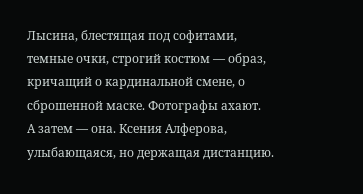Лысина, блестящая под софитами, темные очки, строгий костюм — образ, кричащий о кардинальной смене, о сброшенной маске. Фотографы ахают.
А затем — она. Ксения Алферова, улыбающаяся, но держащая дистанцию.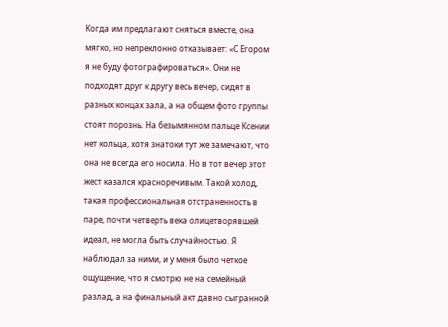Когда им предлагают сняться вместе, она мягко, но непреклонно отказывает: «С Егором я не буду фотографироваться». Они не подходят друг к другу весь вечер, сидят в разных концах зала, а на общем фото группы стоят порознь. На безымянном пальце Ксении нет кольца, хотя знатоки тут же замечают, что она не всегда его носила. Но в тот вечер этот жест казался красноречивым. Такой холод, такая профессиональная отстраненность в паре, почти четверть века олицетворявшей идеал, не могла быть случайностью. Я наблюдал за ними, и у меня было четкое ощущение, что я смотрю не на семейный разлад, а на финальный акт давно сыгранной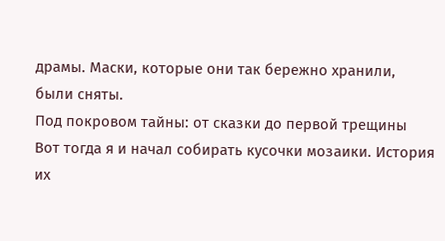драмы. Маски, которые они так бережно хранили, были сняты.
Под покровом тайны: от сказки до первой трещины
Вот тогда я и начал собирать кусочки мозаики. История их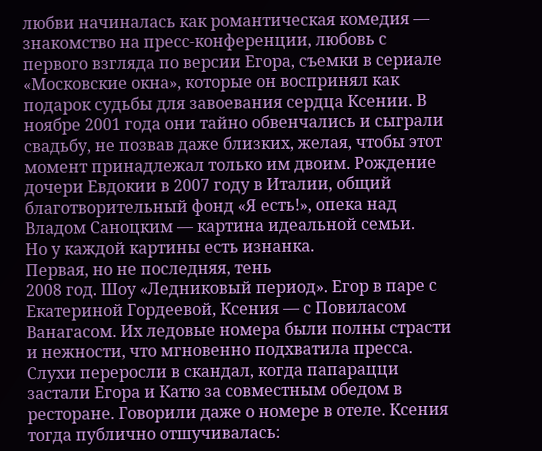любви начиналась как романтическая комедия — знакомство на пресс-конференции, любовь с первого взгляда по версии Егора, съемки в сериале «Московские окна», которые он воспринял как подарок судьбы для завоевания сердца Ксении. В ноябре 2001 года они тайно обвенчались и сыграли свадьбу, не позвав даже близких, желая, чтобы этот момент принадлежал только им двоим. Рождение дочери Евдокии в 2007 году в Италии, общий благотворительный фонд «Я есть!», опека над Владом Саноцким — картина идеальной семьи.
Но у каждой картины есть изнанка.
Первая, но не последняя, тень
2008 год. Шоу «Ледниковый период». Егор в паре с Екатериной Гордеевой, Ксения — с Повиласом Ванагасом. Их ледовые номера были полны страсти и нежности, что мгновенно подхватила пресса. Слухи переросли в скандал, когда папарацци застали Егора и Катю за совместным обедом в ресторане. Говорили даже о номере в отеле. Ксения тогда публично отшучивалась: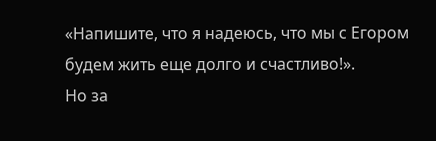«Напишите, что я надеюсь, что мы с Егором будем жить еще долго и счастливо!».
Но за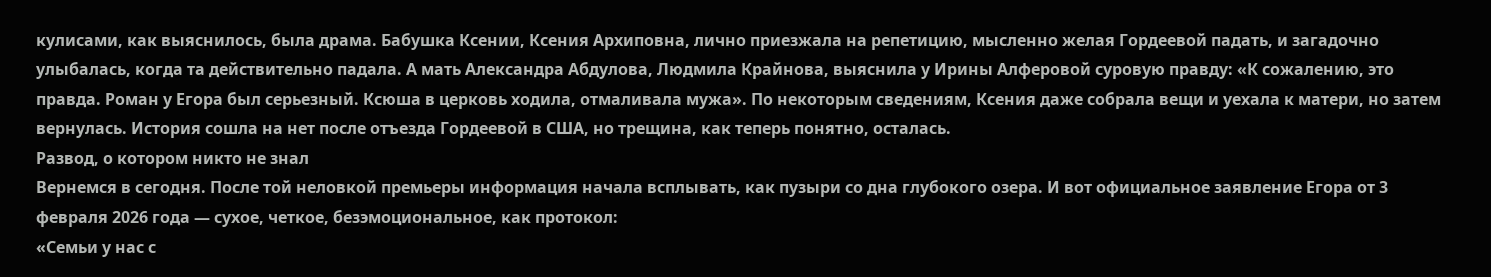кулисами, как выяснилось, была драма. Бабушка Ксении, Ксения Архиповна, лично приезжала на репетицию, мысленно желая Гордеевой падать, и загадочно улыбалась, когда та действительно падала. А мать Александра Абдулова, Людмила Крайнова, выяснила у Ирины Алферовой суровую правду: «К сожалению, это правда. Роман у Егора был серьезный. Ксюша в церковь ходила, отмаливала мужа». По некоторым сведениям, Ксения даже собрала вещи и уехала к матери, но затем вернулась. История сошла на нет после отъезда Гордеевой в США, но трещина, как теперь понятно, осталась.
Развод, о котором никто не знал
Вернемся в сегодня. После той неловкой премьеры информация начала всплывать, как пузыри со дна глубокого озера. И вот официальное заявление Егора от 3 февраля 2026 года — сухое, четкое, безэмоциональное, как протокол:
«Семьи у нас с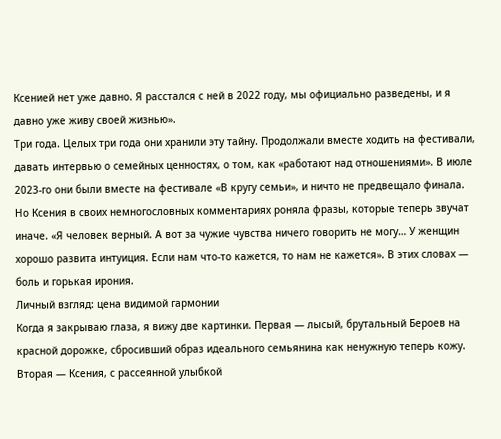Ксенией нет уже давно. Я расстался с ней в 2022 году, мы официально разведены, и я давно уже живу своей жизнью».
Три года. Целых три года они хранили эту тайну. Продолжали вместе ходить на фестивали, давать интервью о семейных ценностях, о том, как «работают над отношениями». В июле 2023-го они были вместе на фестивале «В кругу семьи», и ничто не предвещало финала.
Но Ксения в своих немногословных комментариях роняла фразы, которые теперь звучат иначе. «Я человек верный. А вот за чужие чувства ничего говорить не могу… У женщин хорошо развита интуиция. Если нам что-то кажется, то нам не кажется». В этих словах — боль и горькая ирония.
Личный взгляд: цена видимой гармонии
Когда я закрываю глаза, я вижу две картинки. Первая — лысый, брутальный Бероев на красной дорожке, сбросивший образ идеального семьянина как ненужную теперь кожу. Вторая — Ксения, с рассеянной улыбкой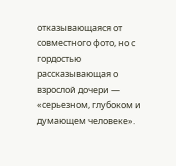отказывающаяся от совместного фото, но с гордостью рассказывающая о взрослой дочери — «серьезном, глубоком и думающем человеке».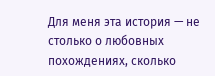Для меня эта история — не столько о любовных похождениях, сколько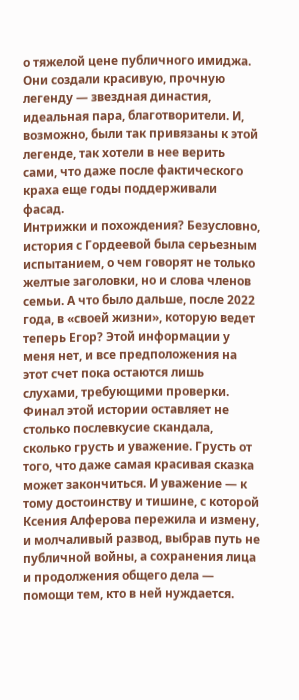о тяжелой цене публичного имиджа. Они создали красивую, прочную легенду — звездная династия, идеальная пара, благотворители. И, возможно, были так привязаны к этой легенде, так хотели в нее верить сами, что даже после фактического краха еще годы поддерживали фасад.
Интрижки и похождения? Безусловно, история с Гордеевой была серьезным испытанием, о чем говорят не только желтые заголовки, но и слова членов семьи. А что было дальше, после 2022 года, в «своей жизни», которую ведет теперь Егор? Этой информации у меня нет, и все предположения на этот счет пока остаются лишь слухами, требующими проверки.
Финал этой истории оставляет не столько послевкусие скандала, сколько грусть и уважение. Грусть от того, что даже самая красивая сказка может закончиться. И уважение — к тому достоинству и тишине, с которой Ксения Алферова пережила и измену, и молчаливый развод, выбрав путь не публичной войны, а сохранения лица и продолжения общего дела — помощи тем, кто в ней нуждается.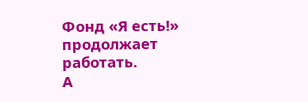Фонд «Я есть!» продолжает работать.
А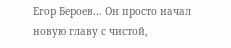Егор Бероев… Он просто начал новую главу с чистой,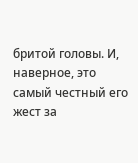бритой головы. И, наверное, это самый честный его жест за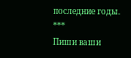последние годы.
***
Пиши ваши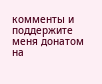комменты и поддержите меня донатом на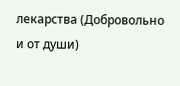лекарства (Добровольно и от души)